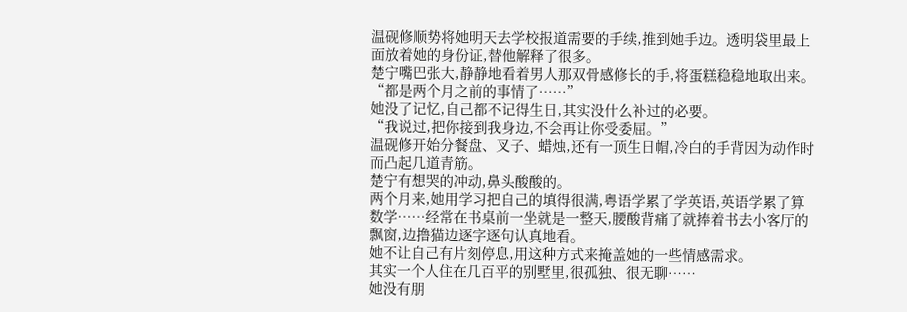温砚修顺势将她明天去学校报道需要的手续,推到她手边。透明袋里最上面放着她的身份证,替他解释了很多。
楚宁嘴巴张大,静静地看着男人那双骨感修长的手,将蛋糕稳稳地取出来。
“都是两个月之前的事情了……”
她没了记忆,自己都不记得生日,其实没什么补过的必要。
“我说过,把你接到我身边,不会再让你受委屈。”
温砚修开始分餐盘、叉子、蜡烛,还有一顶生日帽,冷白的手背因为动作时而凸起几道青筋。
楚宁有想哭的冲动,鼻头酸酸的。
两个月来,她用学习把自己的填得很满,粤语学累了学英语,英语学累了算数学……经常在书桌前一坐就是一整天,腰酸背痛了就捧着书去小客厅的飘窗,边撸猫边逐字逐句认真地看。
她不让自己有片刻停息,用这种方式来掩盖她的一些情感需求。
其实一个人住在几百平的别墅里,很孤独、很无聊……
她没有朋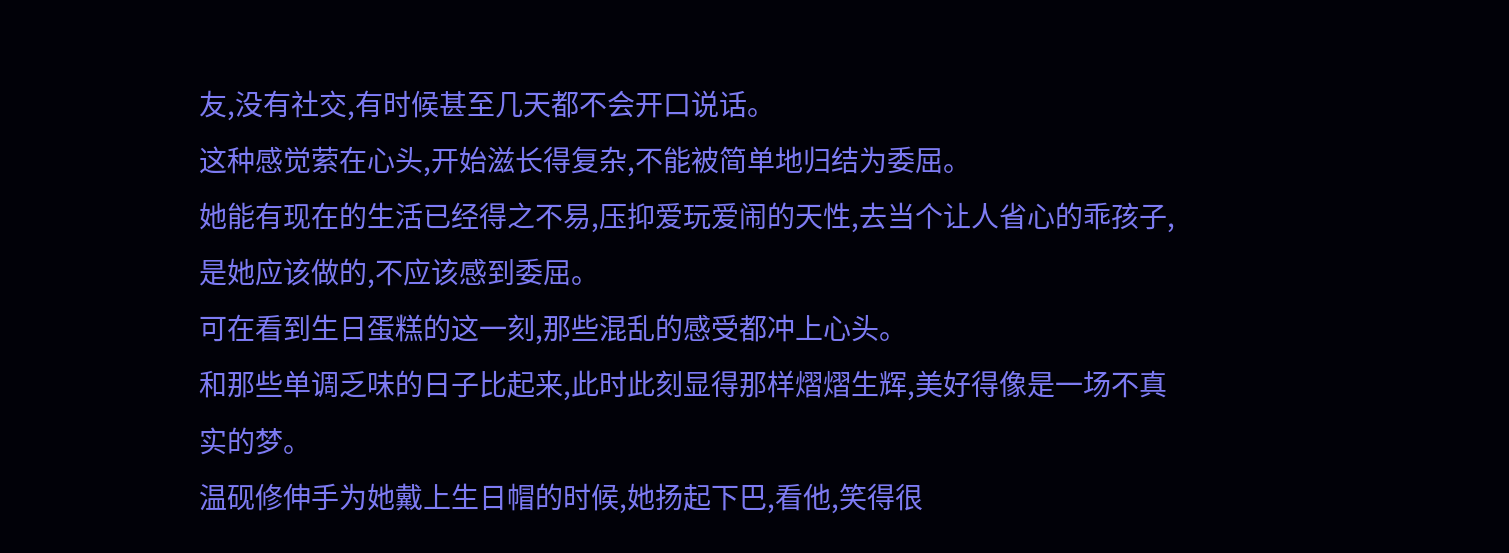友,没有社交,有时候甚至几天都不会开口说话。
这种感觉萦在心头,开始滋长得复杂,不能被简单地归结为委屈。
她能有现在的生活已经得之不易,压抑爱玩爱闹的天性,去当个让人省心的乖孩子,是她应该做的,不应该感到委屈。
可在看到生日蛋糕的这一刻,那些混乱的感受都冲上心头。
和那些单调乏味的日子比起来,此时此刻显得那样熠熠生辉,美好得像是一场不真实的梦。
温砚修伸手为她戴上生日帽的时候,她扬起下巴,看他,笑得很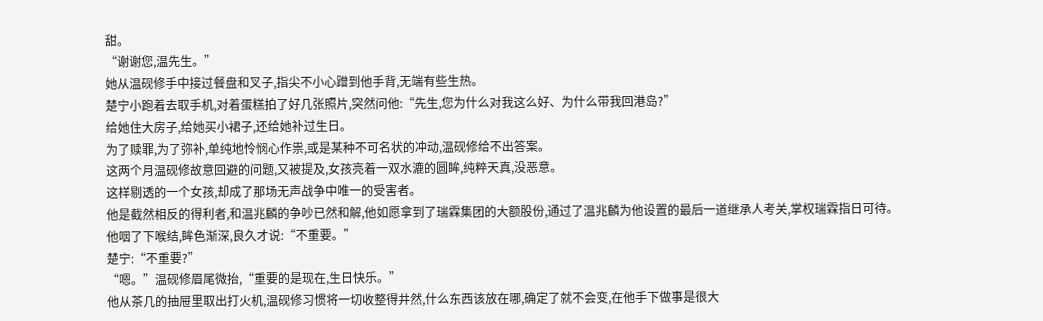甜。
“谢谢您,温先生。”
她从温砚修手中接过餐盘和叉子,指尖不小心蹭到他手背,无端有些生热。
楚宁小跑着去取手机,对着蛋糕拍了好几张照片,突然问他:“先生,您为什么对我这么好、为什么带我回港岛?”
给她住大房子,给她买小裙子,还给她补过生日。
为了赎罪,为了弥补,单纯地怜悯心作祟,或是某种不可名状的冲动,温砚修给不出答案。
这两个月温砚修故意回避的问题,又被提及,女孩亮着一双水漉的圆眸,纯粹天真,没恶意。
这样剔透的一个女孩,却成了那场无声战争中唯一的受害者。
他是截然相反的得利者,和温兆麟的争吵已然和解,他如愿拿到了瑞霖集团的大额股份,通过了温兆麟为他设置的最后一道继承人考关,掌权瑞霖指日可待。
他咽了下喉结,眸色渐深,良久才说:“不重要。”
楚宁:“不重要?”
“嗯。”温砚修眉尾微抬,“重要的是现在,生日快乐。”
他从茶几的抽屉里取出打火机,温砚修习惯将一切收整得井然,什么东西该放在哪,确定了就不会变,在他手下做事是很大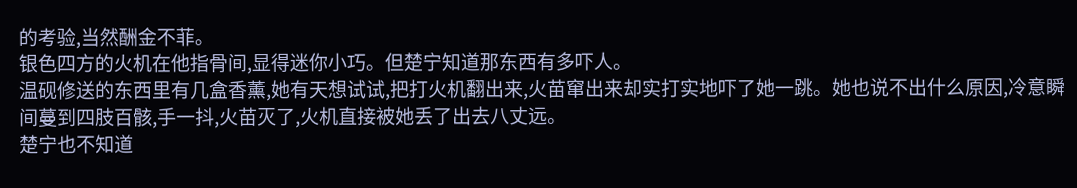的考验,当然酬金不菲。
银色四方的火机在他指骨间,显得迷你小巧。但楚宁知道那东西有多吓人。
温砚修送的东西里有几盒香薰,她有天想试试,把打火机翻出来,火苗窜出来却实打实地吓了她一跳。她也说不出什么原因,冷意瞬间蔓到四肢百骸,手一抖,火苗灭了,火机直接被她丢了出去八丈远。
楚宁也不知道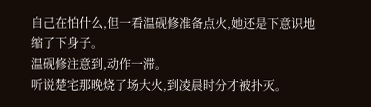自己在怕什么,但一看温砚修准备点火,她还是下意识地缩了下身子。
温砚修注意到,动作一滞。
听说楚宅那晚烧了场大火,到凌晨时分才被扑灭。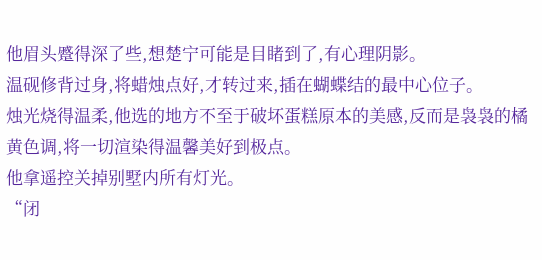他眉头蹙得深了些,想楚宁可能是目睹到了,有心理阴影。
温砚修背过身,将蜡烛点好,才转过来,插在蝴蝶结的最中心位子。
烛光烧得温柔,他选的地方不至于破坏蛋糕原本的美感,反而是袅袅的橘黄色调,将一切渲染得温馨美好到极点。
他拿遥控关掉别墅内所有灯光。
“闭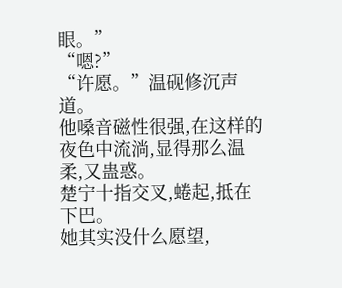眼。”
“嗯?”
“许愿。”温砚修沉声道。
他嗓音磁性很强,在这样的夜色中流淌,显得那么温柔,又蛊惑。
楚宁十指交叉,蜷起,抵在下巴。
她其实没什么愿望,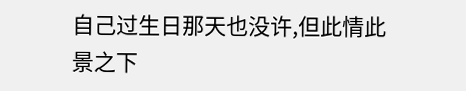自己过生日那天也没许,但此情此景之下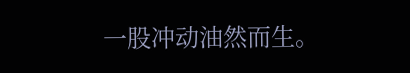一股冲动油然而生。